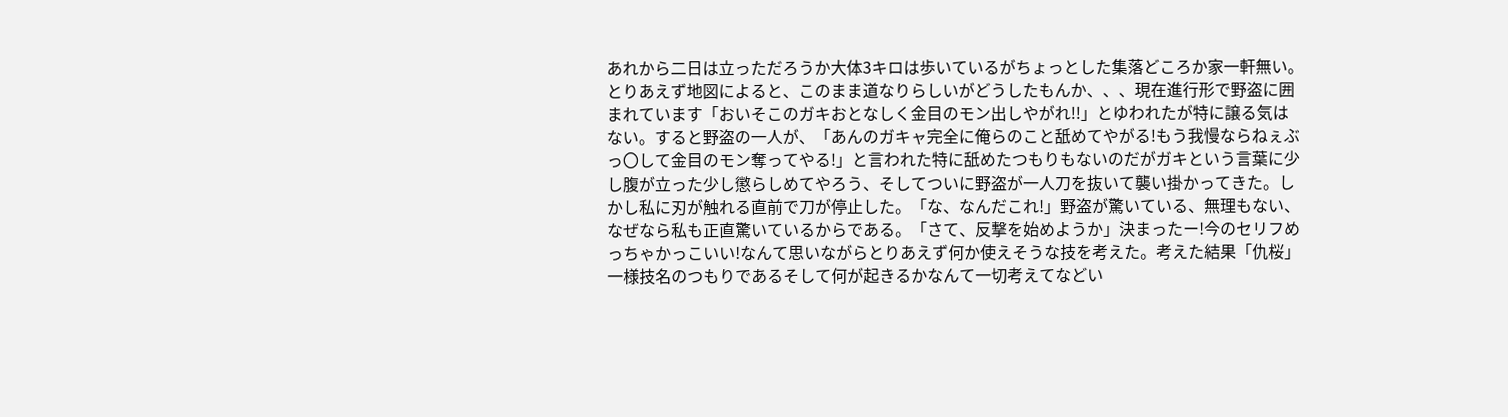あれから二日は立っただろうか大体3キロは歩いているがちょっとした集落どころか家一軒無い。とりあえず地図によると、このまま道なりらしいがどうしたもんか、、、現在進行形で野盗に囲まれています「おいそこのガキおとなしく金目のモン出しやがれ!!」とゆわれたが特に譲る気はない。すると野盗の一人が、「あんのガキャ完全に俺らのこと舐めてやがる!もう我慢ならねぇぶっ〇して金目のモン奪ってやる!」と言われた特に舐めたつもりもないのだがガキという言葉に少し腹が立った少し懲らしめてやろう、そしてついに野盗が一人刀を抜いて襲い掛かってきた。しかし私に刃が触れる直前で刀が停止した。「な、なんだこれ!」野盗が驚いている、無理もない、なぜなら私も正直驚いているからである。「さて、反撃を始めようか」決まったー!今のセリフめっちゃかっこいい!なんて思いながらとりあえず何か使えそうな技を考えた。考えた結果「仇桜」一様技名のつもりであるそして何が起きるかなんて一切考えてなどい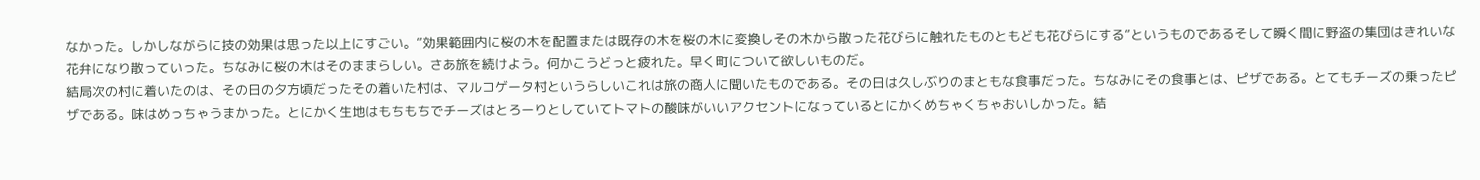なかった。しかしながらに技の効果は思った以上にすごい。”効果範囲内に桜の木を配置または既存の木を桜の木に変換しその木から散った花びらに触れたものともども花びらにする”というものであるそして瞬く間に野盗の集団はきれいな花弁になり散っていった。ちなみに桜の木はそのままらしい。さあ旅を続けよう。何かこうどっと疲れた。早く町について欲しいものだ。
結局次の村に着いたのは、その日の夕方頃だったその着いた村は、マルコゲータ村というらしいこれは旅の商人に聞いたものである。その日は久しぶりのまともな食事だった。ちなみにその食事とは、ピザである。とてもチーズの乗ったピザである。味はめっちゃうまかった。とにかく生地はもちもちでチーズはとろーりとしていてトマトの酸味がいいアクセントになっているとにかくめちゃくちゃおいしかった。結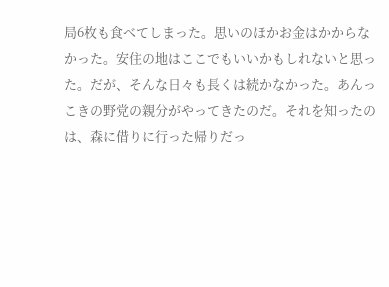局6枚も食べてしまった。思いのほかお金はかからなかった。安住の地はここでもいいかもしれないと思った。だが、そんな日々も長くは続かなかった。あんっこきの野党の親分がやってきたのだ。それを知ったのは、森に借りに行った帰りだっ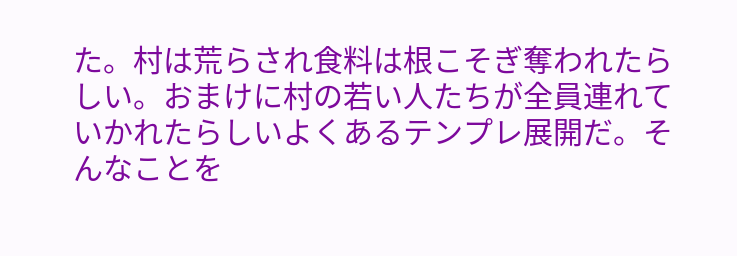た。村は荒らされ食料は根こそぎ奪われたらしい。おまけに村の若い人たちが全員連れていかれたらしいよくあるテンプレ展開だ。そんなことを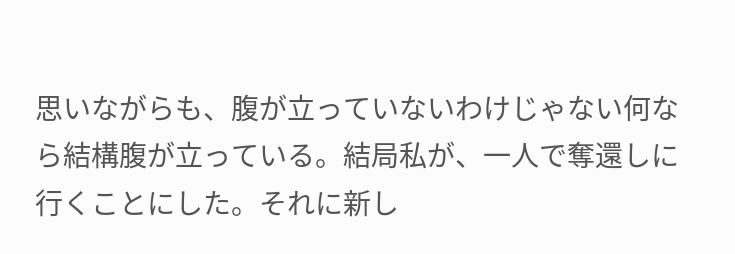思いながらも、腹が立っていないわけじゃない何なら結構腹が立っている。結局私が、一人で奪還しに行くことにした。それに新し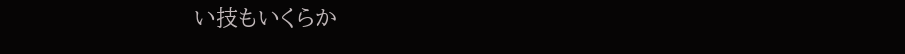い技もいくらか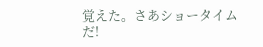覚えた。さあショータイムだ!